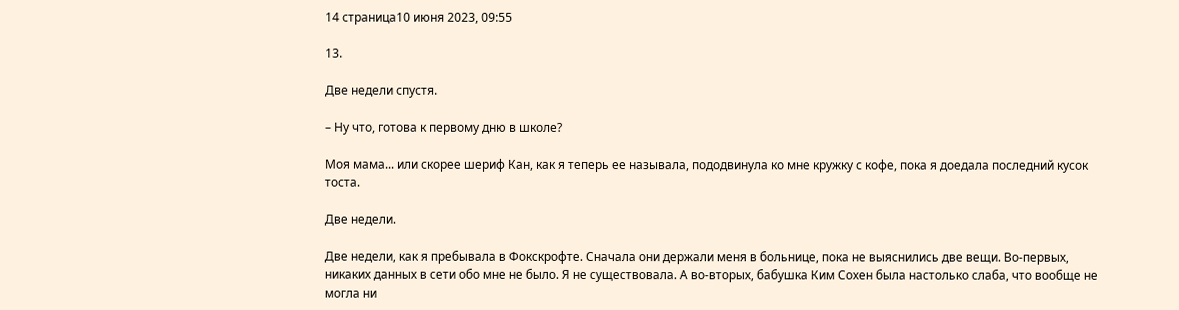14 страница10 июня 2023, 09:55

13.

Две недели спустя.

– Ну что, готова к первому дню в школе?

Моя мама... или скорее шериф Кан, как я теперь ее называла, пододвинула ко мне кружку с кофе, пока я доедала последний кусок тоста.

Две недели.

Две недели, как я пребывала в Фокскрофте. Сначала они держали меня в больнице, пока не выяснились две вещи. Во-первых, никаких данных в сети обо мне не было. Я не существовала. А во-вторых, бабушка Ким Сохен была настолько слаба, что вообще не могла ни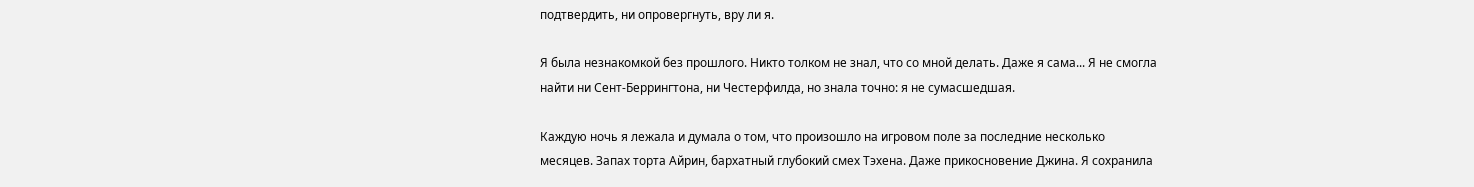подтвердить, ни опровергнуть, вру ли я.

Я была незнакомкой без прошлого. Никто толком не знал, что со мной делать. Даже я сама... Я не смогла найти ни Сент-Беррингтона, ни Честерфилда, но знала точно: я не сумасшедшая.

Каждую ночь я лежала и думала о том, что произошло на игровом поле за последние несколько месяцев. Запах торта Айрин, бархатный глубокий смех Тэхена. Даже прикосновение Джина. Я сохранила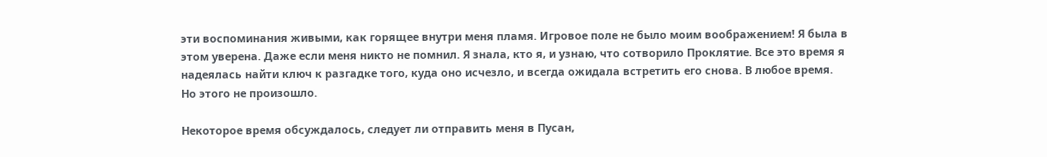эти воспоминания живыми, как горящее внутри меня пламя. Игровое поле не было моим воображением! Я была в этом уверена. Даже если меня никто не помнил. Я знала, кто я, и узнаю, что сотворило Проклятие. Все это время я надеялась найти ключ к разгадке того, куда оно исчезло, и всегда ожидала встретить его снова. В любое время. Но этого не произошло.

Некоторое время обсуждалось, следует ли отправить меня в Пусан,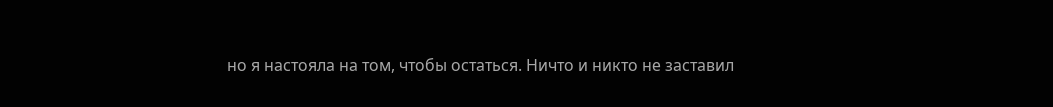но я настояла на том, чтобы остаться. Ничто и никто не заставил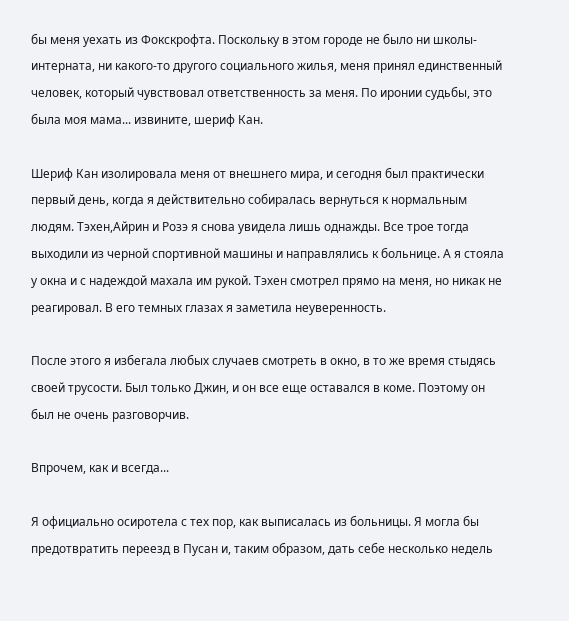бы меня уехать из Фокскрофта. Поскольку в этом городе не было ни школы-интерната, ни какого-то другого социального жилья, меня принял единственный человек, который чувствовал ответственность за меня. По иронии судьбы, это была моя мама... извините, шериф Кан.

Шериф Кан изолировала меня от внешнего мира, и сегодня был практически первый день, когда я действительно собиралась вернуться к нормальным людям. Тэхен,Айрин и Розэ я снова увидела лишь однажды. Все трое тогда выходили из черной спортивной машины и направлялись к больнице. А я стояла у окна и с надеждой махала им рукой. Тэхен смотрел прямо на меня, но никак не реагировал. В его темных глазах я заметила неуверенность.

После этого я избегала любых случаев смотреть в окно, в то же время стыдясь своей трусости. Был только Джин, и он все еще оставался в коме. Поэтому он был не очень разговорчив.

Впрочем, как и всегда...

Я официально осиротела с тех пор, как выписалась из больницы. Я могла бы предотвратить переезд в Пусан и, таким образом, дать себе несколько недель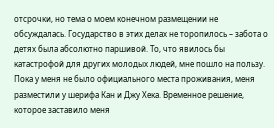отсрочки, но тема о моем конечном размещении не обсуждалась. Государство в этих делах не торопилось – забота о детях была абсолютно паршивой. То, что явилось бы катастрофой для других молодых людей, мне пошло на пользу. Пока у меня не было официального места проживания, меня разместили у шерифа Кан и Джу Хека. Временное решение, которое заставило меня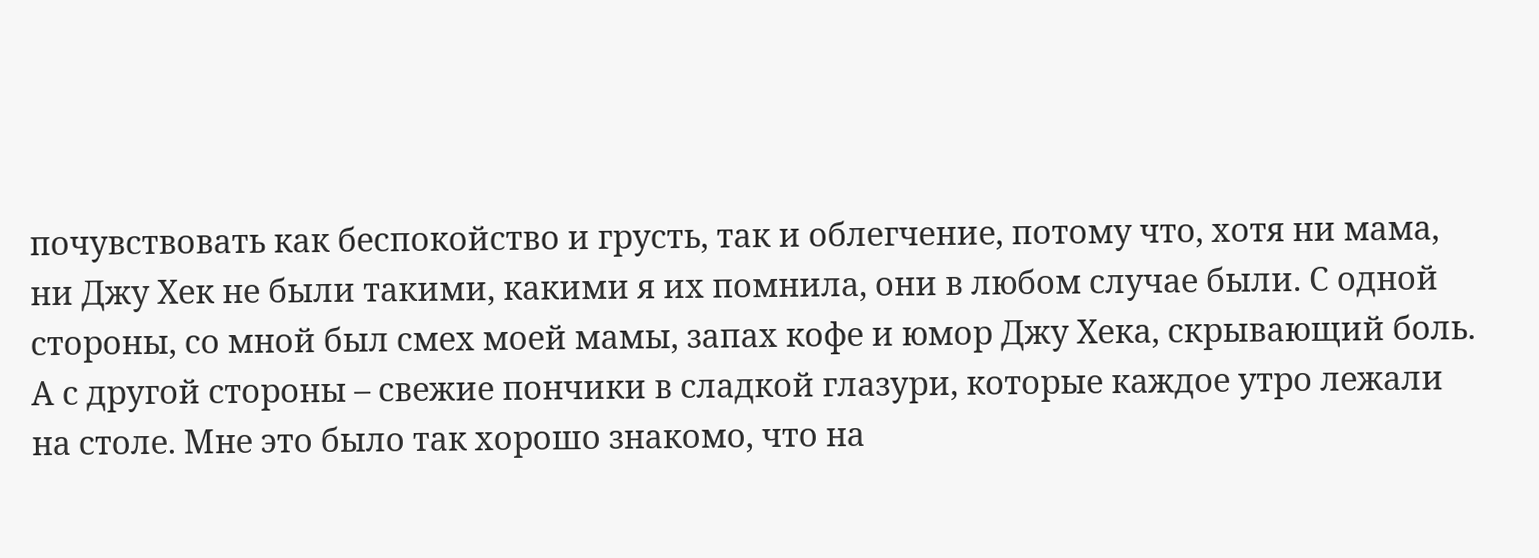почувствовать как беспокойство и грусть, так и облегчение, потому что, хотя ни мама, ни Джу Хек не были такими, какими я их помнила, они в любом случае были. С одной стороны, со мной был смех моей мамы, запах кофе и юмор Джу Хека, скрывающий боль. А с другой стороны – свежие пончики в сладкой глазури, которые каждое утро лежали на столе. Мне это было так хорошо знакомо, что на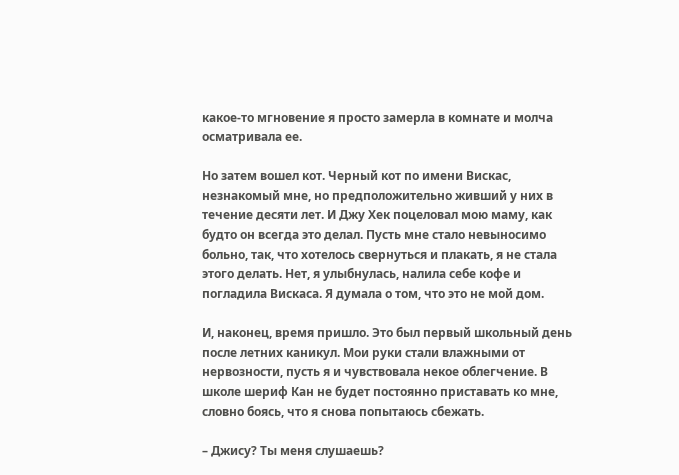какое-то мгновение я просто замерла в комнате и молча осматривала ее.

Но затем вошел кот. Черный кот по имени Вискас, незнакомый мне, но предположительно живший у них в течение десяти лет. И Джу Хек поцеловал мою маму, как будто он всегда это делал. Пусть мне стало невыносимо больно, так, что хотелось свернуться и плакать, я не стала этого делать. Нет, я улыбнулась, налила себе кофе и погладила Вискаса. Я думала о том, что это не мой дом.

И, наконец, время пришло. Это был первый школьный день после летних каникул. Мои руки стали влажными от нервозности, пусть я и чувствовала некое облегчение. В школе шериф Кан не будет постоянно приставать ко мне, словно боясь, что я снова попытаюсь сбежать.

– Джису? Ты меня слушаешь?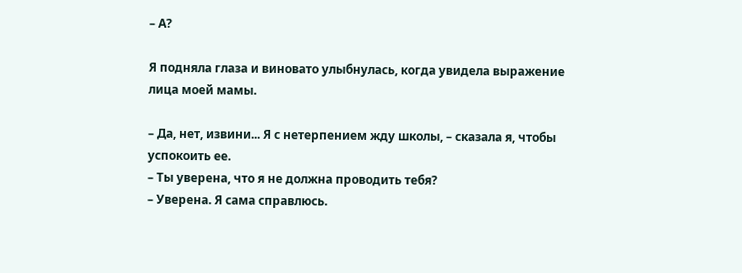– А?

Я подняла глаза и виновато улыбнулась, когда увидела выражение лица моей мамы.

– Да, нет, извини... Я с нетерпением жду школы, – сказала я, чтобы успокоить ее.
– Ты уверена, что я не должна проводить тебя?
– Уверена. Я сама справлюсь.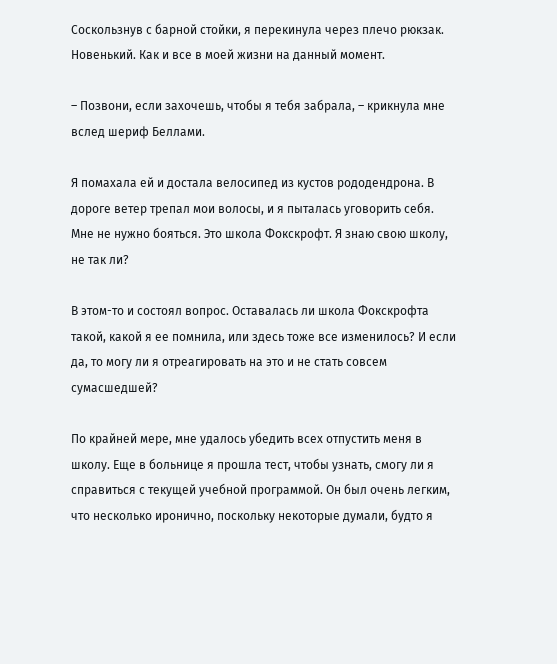Соскользнув с барной стойки, я перекинула через плечо рюкзак. Новенький. Как и все в моей жизни на данный момент.

– Позвони, если захочешь, чтобы я тебя забрала, – крикнула мне вслед шериф Беллами.

Я помахала ей и достала велосипед из кустов рододендрона. В дороге ветер трепал мои волосы, и я пыталась уговорить себя. Мне не нужно бояться. Это школа Фокскрофт. Я знаю свою школу, не так ли?

В этом-то и состоял вопрос. Оставалась ли школа Фокскрофта такой, какой я ее помнила, или здесь тоже все изменилось? И если да, то могу ли я отреагировать на это и не стать совсем сумасшедшей?

По крайней мере, мне удалось убедить всех отпустить меня в школу. Еще в больнице я прошла тест, чтобы узнать, смогу ли я справиться с текущей учебной программой. Он был очень легким, что несколько иронично, поскольку некоторые думали, будто я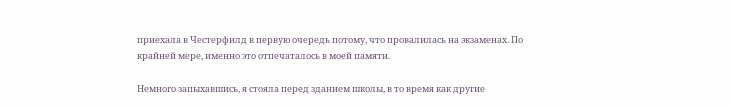приехала в Честерфилд в первую очередь потому, что провалилась на экзаменах. По крайней мере, именно это отпечаталось в моей памяти.

Немного запыхавшись, я стояла перед зданием школы, в то время как другие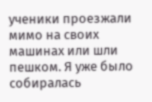ученики проезжали мимо на своих машинах или шли пешком. Я уже было собиралась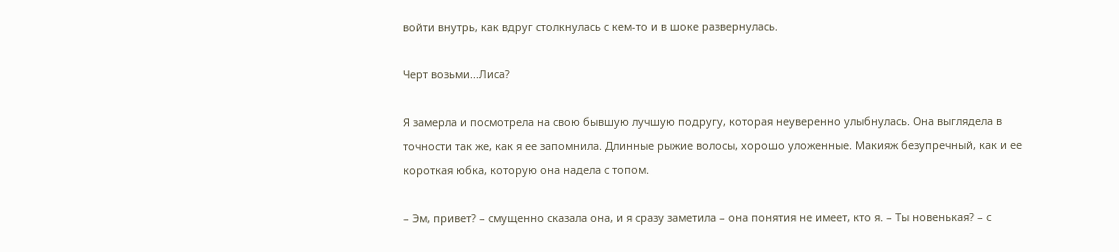войти внутрь, как вдруг столкнулась с кем-то и в шоке развернулась.

Черт возьми...Лиса?

Я замерла и посмотрела на свою бывшую лучшую подругу, которая неуверенно улыбнулась. Она выглядела в точности так же, как я ее запомнила. Длинные рыжие волосы, хорошо уложенные. Макияж безупречный, как и ее короткая юбка, которую она надела с топом.

– Эм, привет? – смущенно сказала она, и я сразу заметила – она понятия не имеет, кто я. – Ты новенькая? – с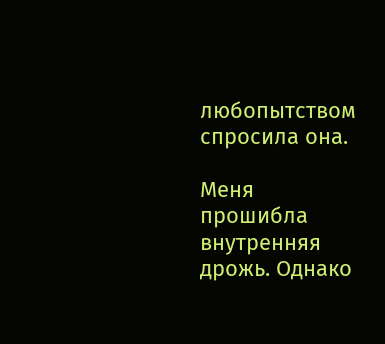любопытством спросила она.

Меня прошибла внутренняя дрожь. Однако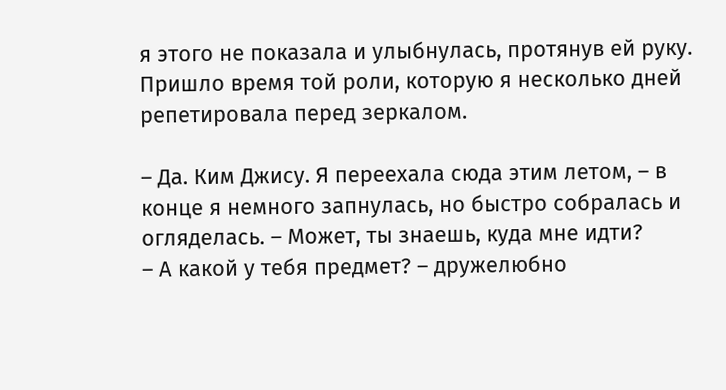я этого не показала и улыбнулась, протянув ей руку. Пришло время той роли, которую я несколько дней репетировала перед зеркалом.

– Да. Ким Джису. Я переехала сюда этим летом, – в конце я немного запнулась, но быстро собралась и огляделась. – Может, ты знаешь, куда мне идти?
– А какой у тебя предмет? – дружелюбно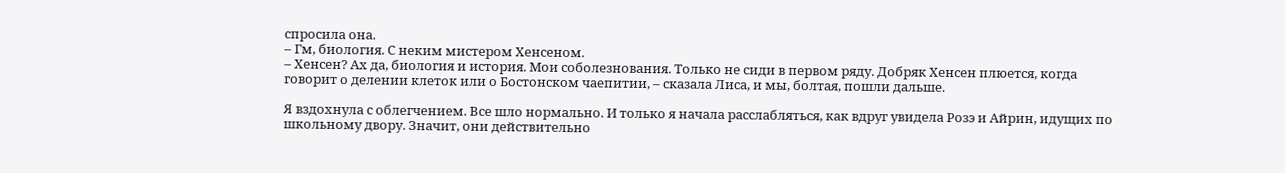спросила она.
– Гм, биология. С неким мистером Хенсеном.
– Хенсен? Ах да, биология и история. Мои соболезнования. Только не сиди в первом ряду. Добряк Хенсен плюется, когда говорит о делении клеток или о Бостонском чаепитии, – сказала Лиса, и мы, болтая, пошли дальше.

Я вздохнула с облегчением. Все шло нормально. И только я начала расслабляться, как вдруг увидела Розэ и Айрин, идущих по школьному двору. Значит, они действительно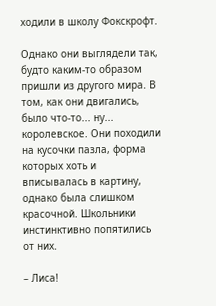ходили в школу Фокскрофт.

Однако они выглядели так, будто каким-то образом пришли из другого мира. В том, как они двигались, было что-то... ну... королевское. Они походили на кусочки пазла, форма которых хоть и вписывалась в картину, однако была слишком красочной. Школьники инстинктивно попятились от них.

– Лиса!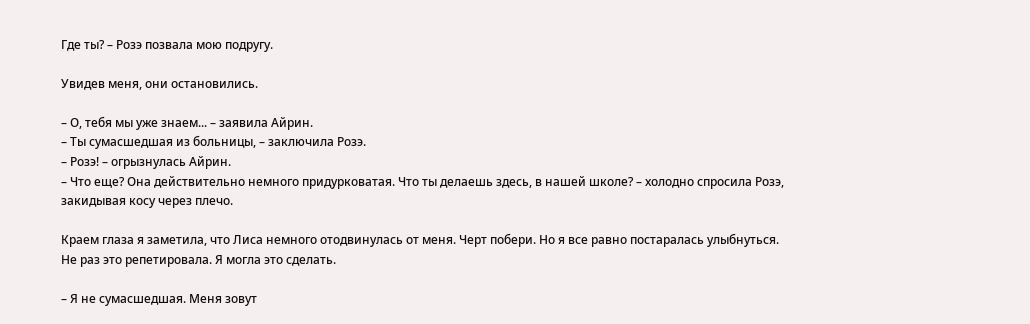Где ты? – Розэ позвала мою подругу.

Увидев меня, они остановились.

– О, тебя мы уже знаем... – заявила Айрин.
– Ты сумасшедшая из больницы, – заключила Розэ.
– Розэ! – огрызнулась Айрин.
– Что еще? Она действительно немного придурковатая. Что ты делаешь здесь, в нашей школе? – холодно спросила Розэ, закидывая косу через плечо.

Краем глаза я заметила, что Лиса немного отодвинулась от меня. Черт побери. Но я все равно постаралась улыбнуться. Не раз это репетировала. Я могла это сделать.

– Я не сумасшедшая. Меня зовут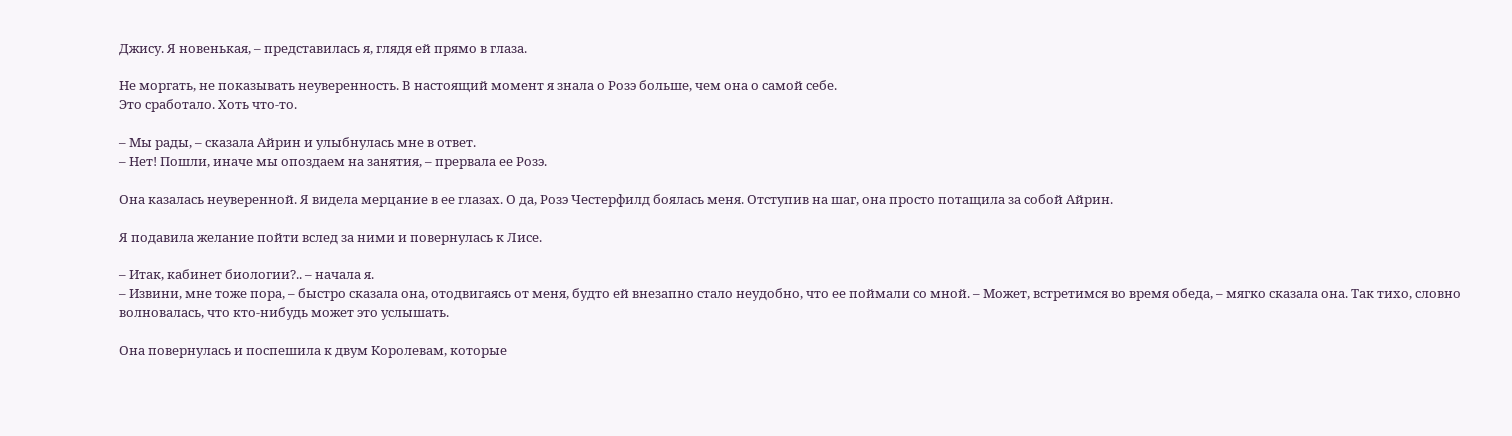Джису. Я новенькая, – представилась я, глядя ей прямо в глаза.

Не моргать, не показывать неуверенность. В настоящий момент я знала о Розэ больше, чем она о самой себе.
Это сработало. Хоть что-то.

– Мы рады, – сказала Айрин и улыбнулась мне в ответ.
– Нет! Пошли, иначе мы опоздаем на занятия, – прервала ее Розэ.

Она казалась неуверенной. Я видела мерцание в ее глазах. О да, Розэ Честерфилд боялась меня. Отступив на шаг, она просто потащила за собой Айрин.

Я подавила желание пойти вслед за ними и повернулась к Лисе.

– Итак, кабинет биологии?.. – начала я.
– Извини, мне тоже пора, – быстро сказала она, отодвигаясь от меня, будто ей внезапно стало неудобно, что ее поймали со мной. – Может, встретимся во время обеда, – мягко сказала она. Так тихо, словно волновалась, что кто-нибудь может это услышать.

Она повернулась и поспешила к двум Королевам, которые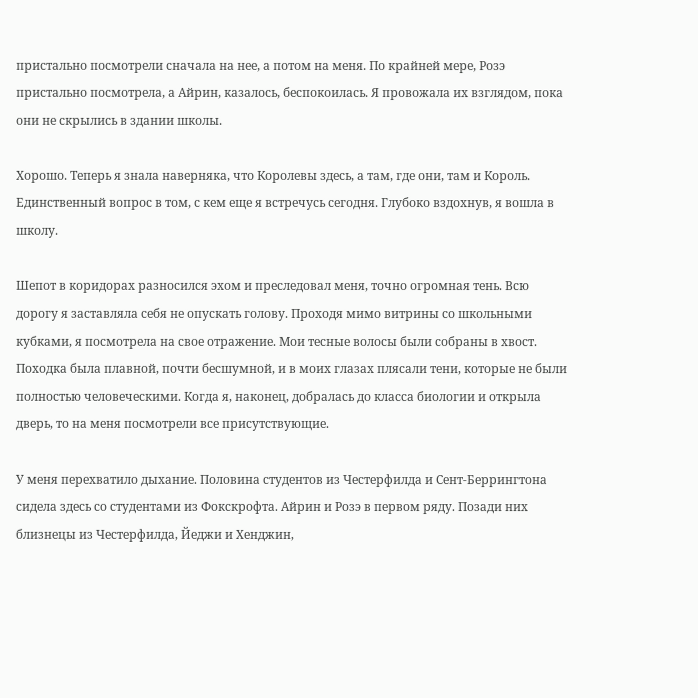пристально посмотрели сначала на нее, а потом на меня. По крайней мере, Розэ пристально посмотрела, а Айрин, казалось, беспокоилась. Я провожала их взглядом, пока они не скрылись в здании школы.

Хорошо. Теперь я знала наверняка, что Королевы здесь, а там, где они, там и Король. Единственный вопрос в том, с кем еще я встречусь сегодня. Глубоко вздохнув, я вошла в школу.

Шепот в коридорах разносился эхом и преследовал меня, точно огромная тень. Всю дорогу я заставляла себя не опускать голову. Проходя мимо витрины со школьными кубками, я посмотрела на свое отражение. Мои тесные волосы были собраны в хвост. Походка была плавной, почти бесшумной, и в моих глазах плясали тени, которые не были полностью человеческими. Когда я, наконец, добралась до класса биологии и открыла дверь, то на меня посмотрели все присутствующие.

У меня перехватило дыхание. Половина студентов из Честерфилда и Сент-Беррингтона сидела здесь со студентами из Фокскрофта. Айрин и Розэ в первом ряду. Позади них близнецы из Честерфилда, Йеджи и Хенджин,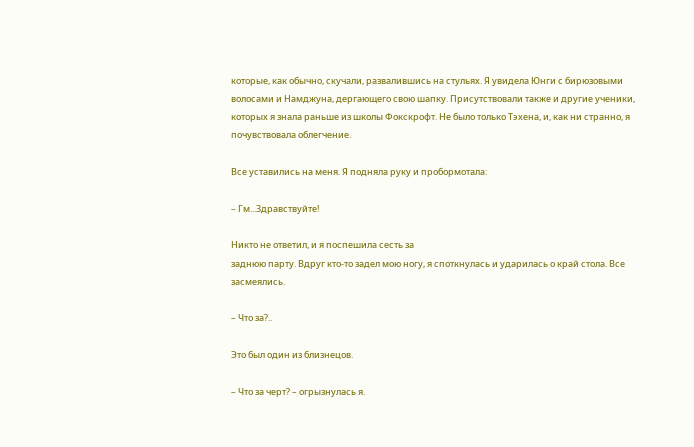которые, как обычно, скучали, развалившись на стульях. Я увидела Юнги с бирюзовыми волосами и Намджуна, дергающего свою шапку. Присутствовали также и другие ученики, которых я знала раньше из школы Фокскрофт. Не было только Тэхена, и, как ни странно, я почувствовала облегчение.

Все уставились на меня. Я подняла руку и пробормотала:

– Гм...Здравствуйте!

Никто не ответил, и я поспешила сесть за
заднюю парту. Вдруг кто-то задел мою ногу, я споткнулась и ударилась о край стола. Все засмеялись.

– Что за?..

Это был один из близнецов.

– Что за черт? – огрызнулась я.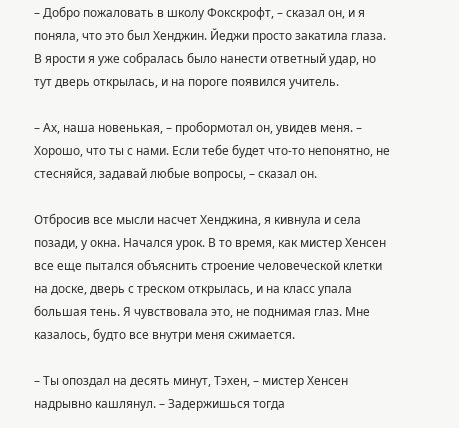– Добро пожаловать в школу Фокскрофт, – сказал он, и я поняла, что это был Хенджин. Йеджи просто закатила глаза. В ярости я уже собралась было нанести ответный удар, но тут дверь открылась, и на пороге появился учитель.

– Ах, наша новенькая, – пробормотал он, увидев меня. – Хорошо, что ты с нами. Если тебе будет что-то непонятно, не стесняйся, задавай любые вопросы, – сказал он.

Отбросив все мысли насчет Хенджина, я кивнула и села позади, у окна. Начался урок. В то время, как мистер Хенсен все еще пытался объяснить строение человеческой клетки на доске, дверь с треском открылась, и на класс упала большая тень. Я чувствовала это, не поднимая глаз. Мне казалось, будто все внутри меня сжимается.

– Ты опоздал на десять минут, Тэхен, – мистер Хенсен надрывно кашлянул. – Задержишься тогда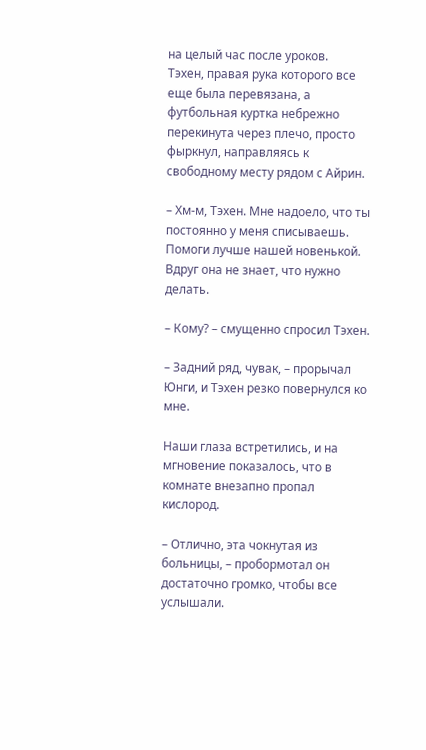на целый час после уроков.
Тэхен, правая рука которого все еще была перевязана, а футбольная куртка небрежно перекинута через плечо, просто фыркнул, направляясь к свободному месту рядом с Айрин.

– Хм-м, Тэхен. Мне надоело, что ты постоянно у меня списываешь. Помоги лучше нашей новенькой. Вдруг она не знает, что нужно делать.

– Кому? – смущенно спросил Тэхен.

– Задний ряд, чувак, – прорычал Юнги, и Тэхен резко повернулся ко мне.

Наши глаза встретились, и на мгновение показалось, что в комнате внезапно пропал кислород.

– Отлично, эта чокнутая из больницы, – пробормотал он достаточно громко, чтобы все услышали.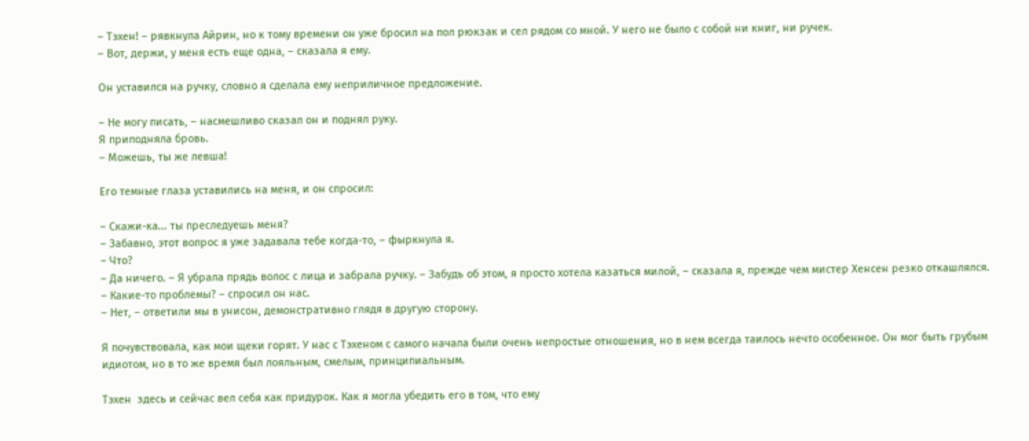– Тэхен! – рявкнула Айрин, но к тому времени он уже бросил на пол рюкзак и сел рядом со мной. У него не было с собой ни книг, ни ручек.
– Вот, держи, у меня есть еще одна, – сказала я ему.

Он уставился на ручку, словно я сделала ему неприличное предложение.

– Не могу писать, – насмешливо сказал он и поднял руку.
Я приподняла бровь.
– Можешь, ты же левша!

Его темные глаза уставились на меня, и он спросил:

– Скажи-ка... ты преследуешь меня?
– Забавно, этот вопрос я уже задавала тебе когда-то, – фыркнула я.
– Что?
– Да ничего. – Я убрала прядь волос с лица и забрала ручку. – Забудь об этом, я просто хотела казаться милой, – сказала я, прежде чем мистер Хенсен резко откашлялся.
– Какие-то проблемы? – спросил он нас.
– Нет, – ответили мы в унисон, демонстративно глядя в другую сторону.

Я почувствовала, как мои щеки горят. У нас с Тэхеном с самого начала были очень непростые отношения, но в нем всегда таилось нечто особенное. Он мог быть грубым идиотом, но в то же время был лояльным, смелым, принципиальным.

Тэхен  здесь и сейчас вел себя как придурок. Как я могла убедить его в том, что ему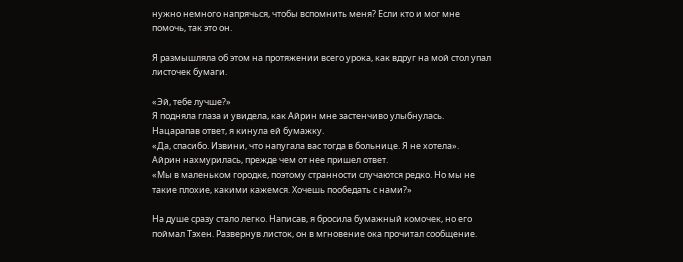нужно немного напрячься, чтобы вспомнить меня? Если кто и мог мне помочь, так это он.

Я размышляла об этом на протяжении всего урока, как вдруг на мой стол упал листочек бумаги.

«Эй, тебе лучше?»
Я подняла глаза и увидела, как Айрин мне застенчиво улыбнулась.
Нацарапав ответ, я кинула ей бумажку.
«Да, спасибо. Извини, что напугала вас тогда в больнице. Я не хотела».
Айрин нахмурилась, прежде чем от нее пришел ответ.
«Мы в маленьком городке, поэтому странности случаются редко. Но мы не такие плохие, какими кажемся. Хочешь пообедать с нами?»

На душе сразу стало легко. Написав, я бросила бумажный комочек, но его поймал Тэхен. Развернув листок, он в мгновение ока прочитал сообщение.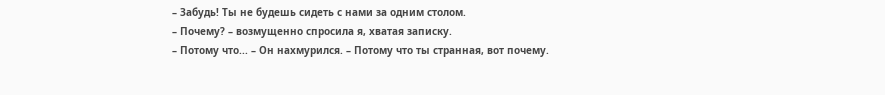– Забудь! Ты не будешь сидеть с нами за одним столом.
– Почему? – возмущенно спросила я, хватая записку.
– Потому что... – Он нахмурился. – Потому что ты странная, вот почему.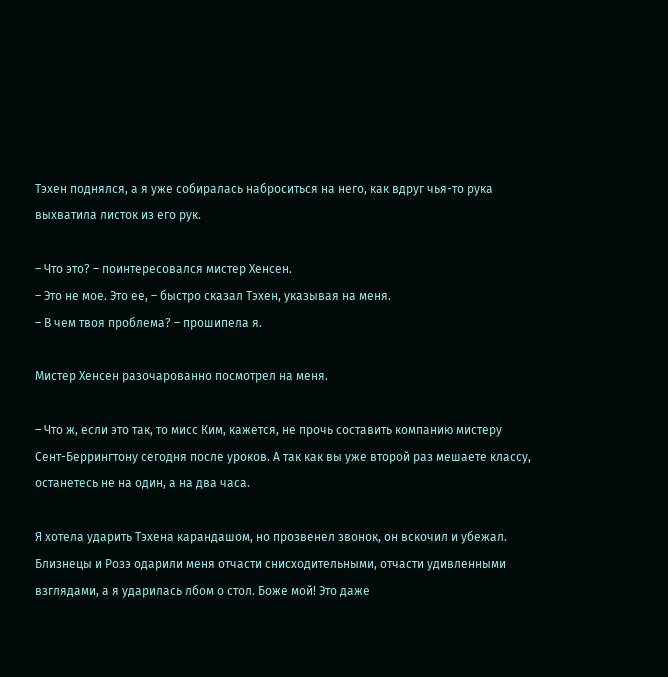Тэхен поднялся, а я уже собиралась наброситься на него, как вдруг чья-то рука выхватила листок из его рук.

– Что это? – поинтересовался мистер Хенсен.
– Это не мое. Это ее, – быстро сказал Тэхен, указывая на меня.
– В чем твоя проблема? – прошипела я.

Мистер Хенсен разочарованно посмотрел на меня.

– Что ж, если это так, то мисс Ким, кажется, не прочь составить компанию мистеру Сент-Беррингтону сегодня после уроков. А так как вы уже второй раз мешаете классу, останетесь не на один, а на два часа.

Я хотела ударить Тэхена карандашом, но прозвенел звонок, он вскочил и убежал.
Близнецы и Розэ одарили меня отчасти снисходительными, отчасти удивленными взглядами, а я ударилась лбом о стол. Боже мой! Это даже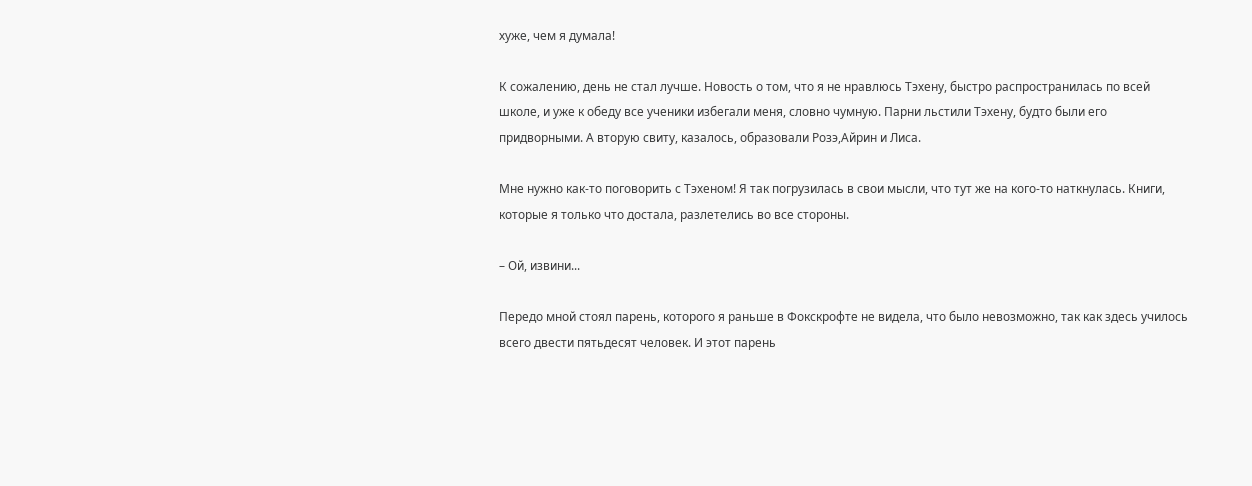хуже, чем я думала!

К сожалению, день не стал лучше. Новость о том, что я не нравлюсь Тэхену, быстро распространилась по всей школе, и уже к обеду все ученики избегали меня, словно чумную. Парни льстили Тэхену, будто были его придворными. А вторую свиту, казалось, образовали Розэ,Айрин и Лиса.

Мне нужно как-то поговорить с Тэхеном! Я так погрузилась в свои мысли, что тут же на кого-то наткнулась. Книги, которые я только что достала, разлетелись во все стороны.

– Ой, извини...

Передо мной стоял парень, которого я раньше в Фокскрофте не видела, что было невозможно, так как здесь училось всего двести пятьдесят человек. И этот парень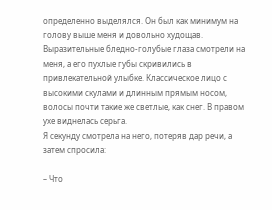определенно выделялся. Он был как минимум на голову выше меня и довольно худощав. Выразительные бледно-голубые глаза смотрели на меня, а его пухлые губы скривились в привлекательной улыбке. Классическое лицо с высокими скулами и длинным прямым носом, волосы почти такие же светлые, как снег. В правом ухе виднелась серьга.
Я секунду смотрела на него, потеряв дар речи, а затем спросила:

– Что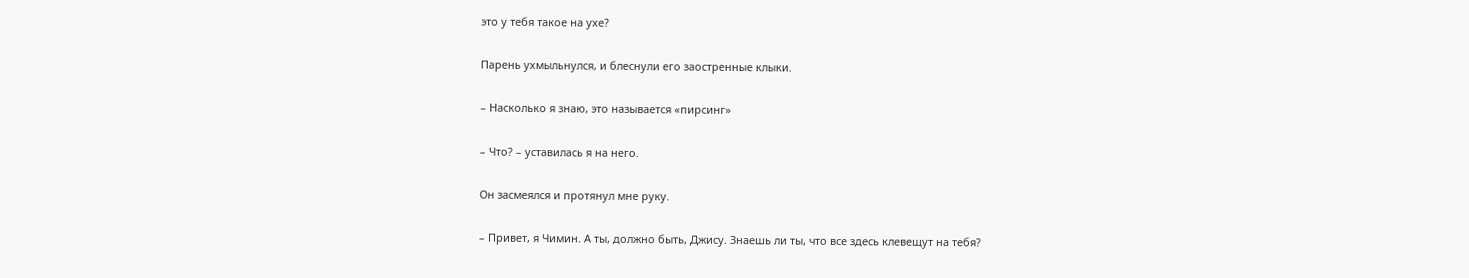это у тебя такое на ухе?

Парень ухмыльнулся, и блеснули его заостренные клыки.

– Насколько я знаю, это называется «пирсинг»

– Что? – уставилась я на него.

Он засмеялся и протянул мне руку.

– Привет, я Чимин. А ты, должно быть, Джису. Знаешь ли ты, что все здесь клевещут на тебя?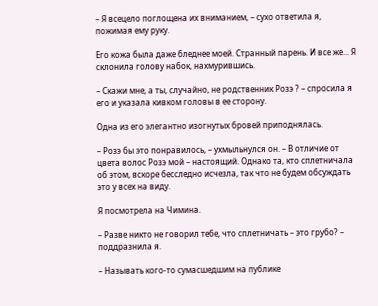– Я всецело поглощена их вниманием, – сухо ответила я, пожимая ему руку.

Его кожа была даже бледнее моей. Странный парень. И все же... Я склонила голову набок, нахмурившись.

– Скажи мне, а ты, случайно, не родственник Розэ ? – спросила я его и указала кивком головы в ее сторону.

Одна из его элегантно изогнутых бровей приподнялась.

– Розэ бы это понравилось, – ухмыльнулся он. – В отличие от цвета волос Розэ мой – настоящий. Однако та, кто сплетничала об этом, вскоре бесследно исчезла, так что не будем обсуждать это у всех на виду.

Я посмотрела на Чимина.

– Разве никто не говорил тебе, что сплетничать – это грубо? – поддразнила я.

– Называть кого-то сумасшедшим на публике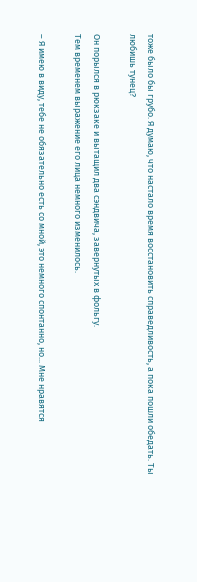тоже было бы грубо. Я думаю, что настало время восстановить справедливость, а пока пошли обедать. Ты любишь тунец?

Он порылся в рюкзаке и вытащил два сэндвича, завернутых в фольгу.
Тем временем выражение его лица немного изменилось.

– Я имею в виду, тебе не обязательно есть со мной, это немного спонтанно, но... Мне нравятся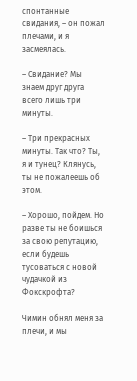спонтанные свидания, – он пожал плечами, и я засмеялась.

– Свидание? Мы знаем друг друга всего лишь три минуты.

– Три прекрасных минуты. Так что? Ты, я и тунец? Клянусь, ты не пожалеешь об этом.

– Хорошо, пойдем. Но разве ты не боишься за свою репутацию, если будешь тусоваться с новой чудачкой из Фокскрофта?

Чимин обнял меня за плечи, и мы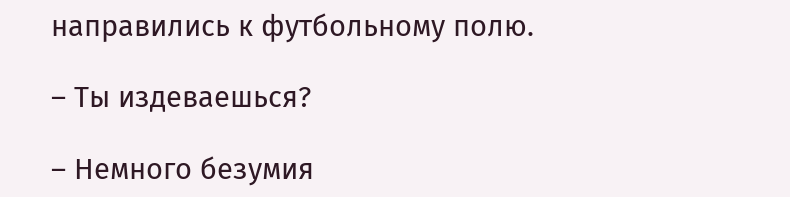направились к футбольному полю.

– Ты издеваешься?

– Немного безумия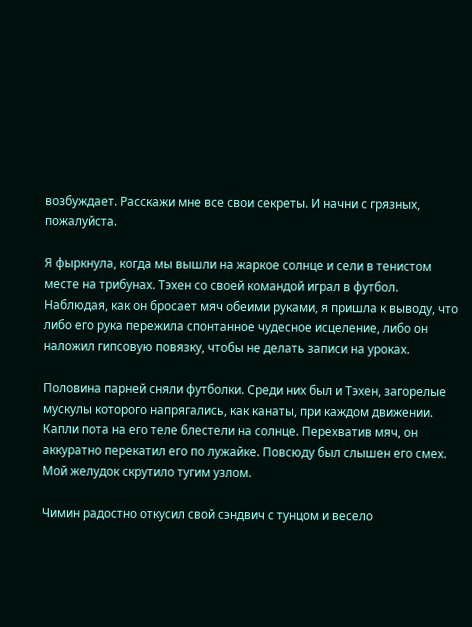возбуждает. Расскажи мне все свои секреты. И начни с грязных, пожалуйста.

Я фыркнула, когда мы вышли на жаркое солнце и сели в тенистом месте на трибунах. Тэхен со своей командой играл в футбол. Наблюдая, как он бросает мяч обеими руками, я пришла к выводу, что либо его рука пережила спонтанное чудесное исцеление, либо он наложил гипсовую повязку, чтобы не делать записи на уроках.

Половина парней сняли футболки. Среди них был и Тэхен, загорелые мускулы которого напрягались, как канаты, при каждом движении. Капли пота на его теле блестели на солнце. Перехватив мяч, он аккуратно перекатил его по лужайке. Повсюду был слышен его смех. Мой желудок скрутило тугим узлом.

Чимин радостно откусил свой сэндвич с тунцом и весело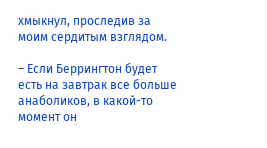хмыкнул, проследив за моим сердитым взглядом.

– Если Беррингтон будет есть на завтрак все больше анаболиков, в какой-то момент он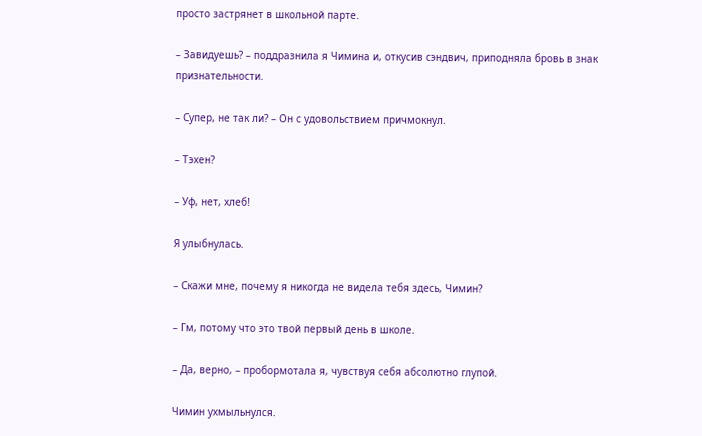просто застрянет в школьной парте.

– Завидуешь? – поддразнила я Чимина и, откусив сэндвич, приподняла бровь в знак признательности.

– Супер, не так ли? – Он с удовольствием причмокнул.

– Тэхен?

– Уф, нет, хлеб!

Я улыбнулась.

– Скажи мне, почему я никогда не видела тебя здесь, Чимин?

– Гм, потому что это твой первый день в школе.

– Да, верно, – пробормотала я, чувствуя себя абсолютно глупой.

Чимин ухмыльнулся.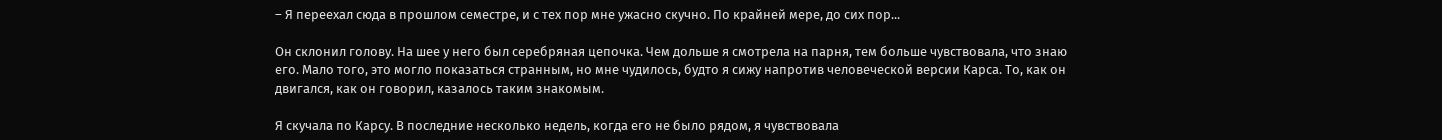– Я переехал сюда в прошлом семестре, и с тех пор мне ужасно скучно. По крайней мере, до сих пор...

Он склонил голову. На шее у него был серебряная цепочка. Чем дольше я смотрела на парня, тем больше чувствовала, что знаю его. Мало того, это могло показаться странным, но мне чудилось, будто я сижу напротив человеческой версии Карса. То, как он двигался, как он говорил, казалось таким знакомым.

Я скучала по Карсу. В последние несколько недель, когда его не было рядом, я чувствовала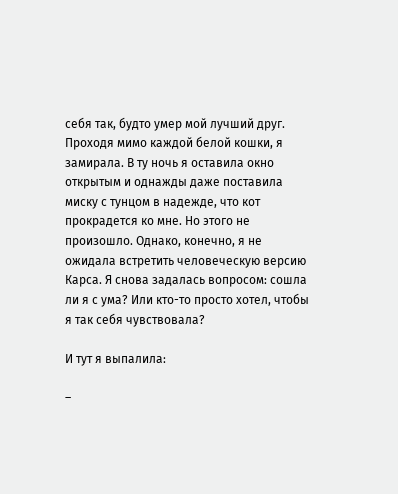себя так, будто умер мой лучший друг. Проходя мимо каждой белой кошки, я замирала. В ту ночь я оставила окно открытым и однажды даже поставила миску с тунцом в надежде, что кот прокрадется ко мне. Но этого не произошло. Однако, конечно, я не ожидала встретить человеческую версию Карса. Я снова задалась вопросом: сошла ли я с ума? Или кто-то просто хотел, чтобы я так себя чувствовала?

И тут я выпалила:

–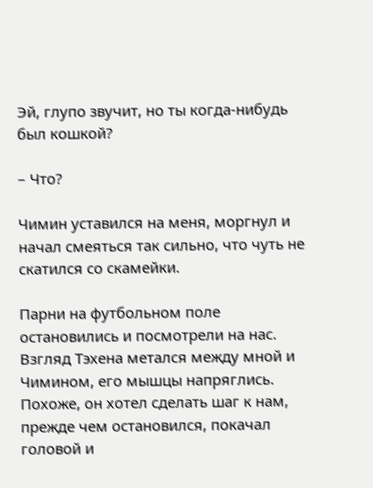Эй, глупо звучит, но ты когда-нибудь был кошкой?

– Что?

Чимин уставился на меня, моргнул и начал смеяться так сильно, что чуть не скатился со скамейки.

Парни на футбольном поле остановились и посмотрели на нас. Взгляд Тэхена метался между мной и Чимином, его мышцы напряглись. Похоже, он хотел сделать шаг к нам, прежде чем остановился, покачал головой и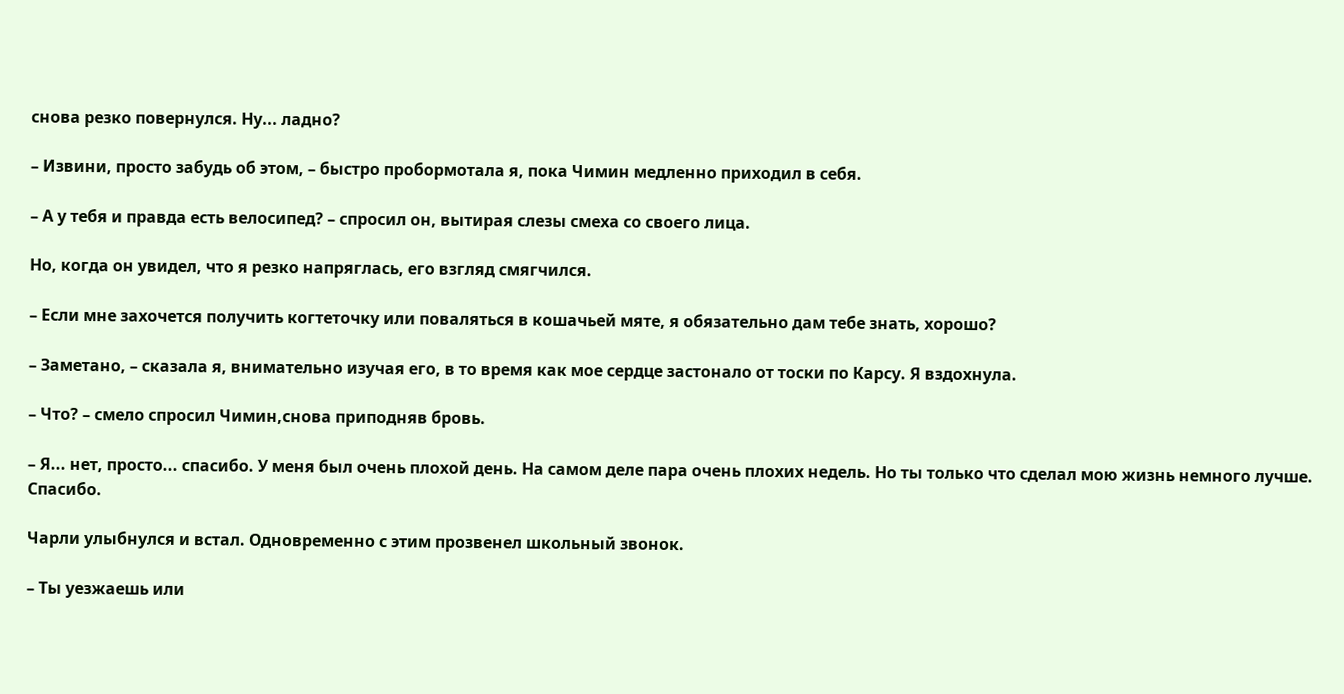снова резко повернулся. Ну... ладно?

– Извини, просто забудь об этом, – быстро пробормотала я, пока Чимин медленно приходил в себя.

– А у тебя и правда есть велосипед? – спросил он, вытирая слезы смеха со своего лица.

Но, когда он увидел, что я резко напряглась, его взгляд смягчился.

– Если мне захочется получить когтеточку или поваляться в кошачьей мяте, я обязательно дам тебе знать, хорошо?

– Заметано, – сказала я, внимательно изучая его, в то время как мое сердце застонало от тоски по Карсу. Я вздохнула.

– Что? – смело спросил Чимин,снова приподняв бровь.

– Я... нет, просто... спасибо. У меня был очень плохой день. На самом деле пара очень плохих недель. Но ты только что сделал мою жизнь немного лучше. Спасибо.

Чарли улыбнулся и встал. Одновременно с этим прозвенел школьный звонок.

– Ты уезжаешь или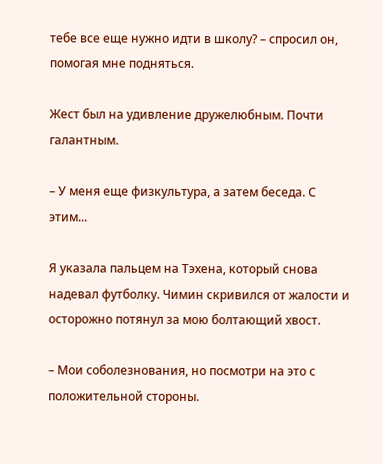тебе все еще нужно идти в школу? – спросил он, помогая мне подняться.

Жест был на удивление дружелюбным. Почти галантным.

– У меня еще физкультура, а затем беседа. С этим...

Я указала пальцем на Тэхена, который снова надевал футболку. Чимин скривился от жалости и осторожно потянул за мою болтающий хвост.

– Мои соболезнования, но посмотри на это с положительной стороны.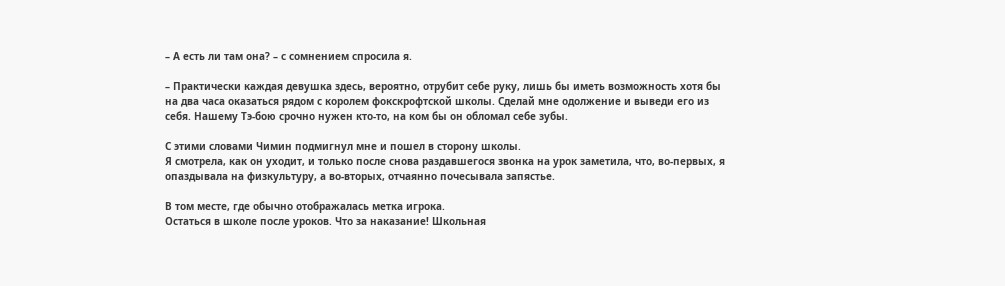– А есть ли там она? – с сомнением спросила я.

– Практически каждая девушка здесь, вероятно, отрубит себе руку, лишь бы иметь возможность хотя бы на два часа оказаться рядом с королем фокскрофтской школы. Сделай мне одолжение и выведи его из себя. Нашему Тэ-бою срочно нужен кто-то, на ком бы он обломал себе зубы.

С этими словами Чимин подмигнул мне и пошел в сторону школы.
Я смотрела, как он уходит, и только после снова раздавшегося звонка на урок заметила, что, во-первых, я опаздывала на физкультуру, а во-вторых, отчаянно почесывала запястье.

В том месте, где обычно отображалась метка игрока.
Остаться в школе после уроков. Что за наказание! Школьная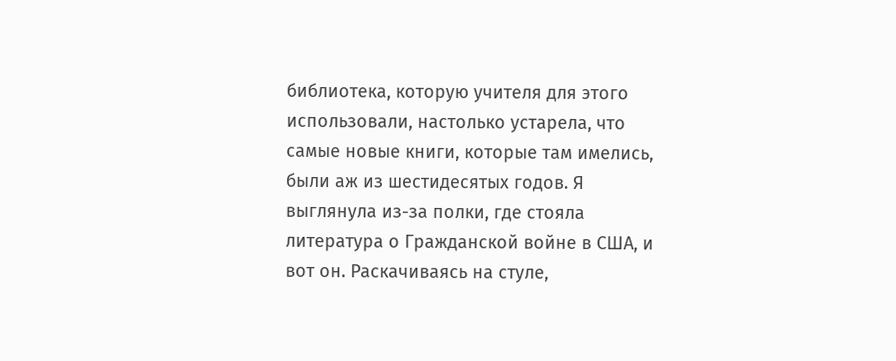библиотека, которую учителя для этого использовали, настолько устарела, что самые новые книги, которые там имелись, были аж из шестидесятых годов. Я выглянула из-за полки, где стояла литература о Гражданской войне в США, и вот он. Раскачиваясь на стуле,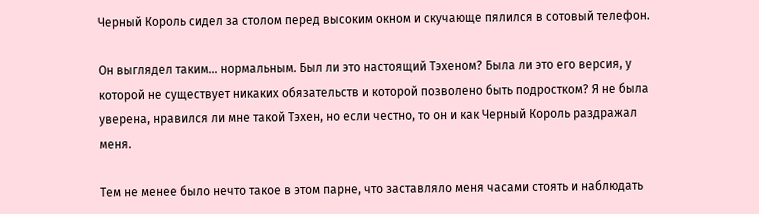Черный Король сидел за столом перед высоким окном и скучающе пялился в сотовый телефон.

Он выглядел таким... нормальным. Был ли это настоящий Тэхеном? Была ли это его версия, у которой не существует никаких обязательств и которой позволено быть подростком? Я не была уверена, нравился ли мне такой Тэхен, но если честно, то он и как Черный Король раздражал меня.

Тем не менее было нечто такое в этом парне, что заставляло меня часами стоять и наблюдать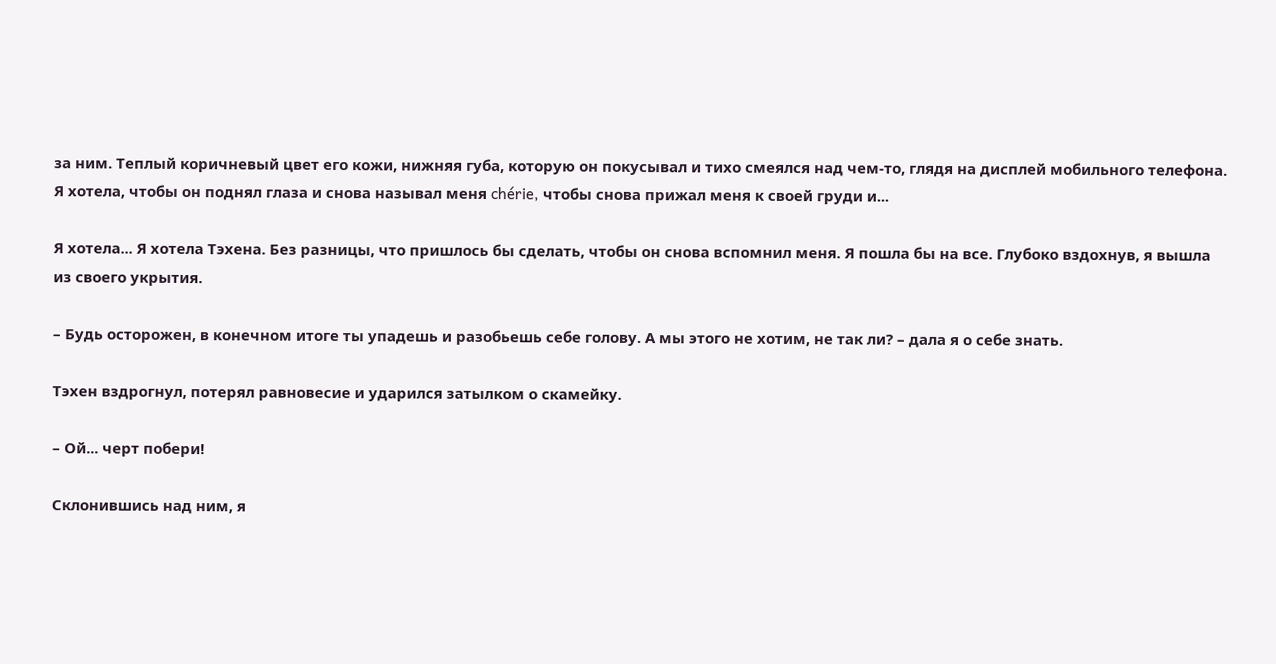за ним. Теплый коричневый цвет его кожи, нижняя губа, которую он покусывал и тихо смеялся над чем-то, глядя на дисплей мобильного телефона. Я хотела, чтобы он поднял глаза и снова называл меня chérie, чтобы снова прижал меня к своей груди и...

Я хотела... Я хотела Тэхена. Без разницы, что пришлось бы сделать, чтобы он снова вспомнил меня. Я пошла бы на все. Глубоко вздохнув, я вышла из своего укрытия.

– Будь осторожен, в конечном итоге ты упадешь и разобьешь себе голову. А мы этого не хотим, не так ли? – дала я о себе знать.

Тэхен вздрогнул, потерял равновесие и ударился затылком о скамейку.

– Ой... черт побери!

Склонившись над ним, я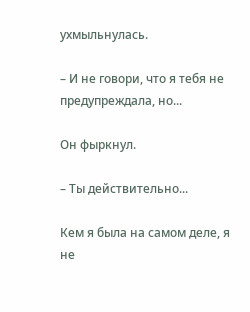ухмыльнулась.

– И не говори, что я тебя не предупреждала, но...

Он фыркнул.

– Ты действительно...

Кем я была на самом деле, я не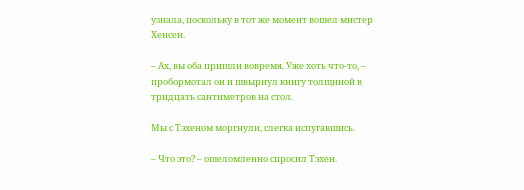узнала, поскольку в тот же момент вошел мистер Хенсен.

– Ах, вы оба пришли вовремя. Уже хоть что-то, – пробормотал он и швырнул книгу толщиной в тридцать сантиметров на стол.

Мы с Тэхеном моргнули, слегка испугавшись.

– Что это? – ошеломленно спросил Тэхен.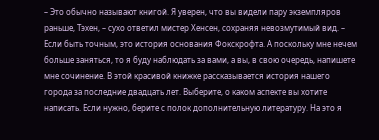– Это обычно называют книгой. Я уверен, что вы видели пару экземпляров раньше, Тэхен, – сухо ответил мистер Хенсен, сохраняя невозмутимый вид. – Если быть точным, это история основания Фокскрофта. А поскольку мне нечем больше заняться, то я буду наблюдать за вами, а вы, в свою очередь, напишете мне сочинение. В этой красивой книжке рассказывается история нашего города за последние двадцать лет. Выберите, о каком аспекте вы хотите написать. Если нужно, берите с полок дополнительную литературу. На это я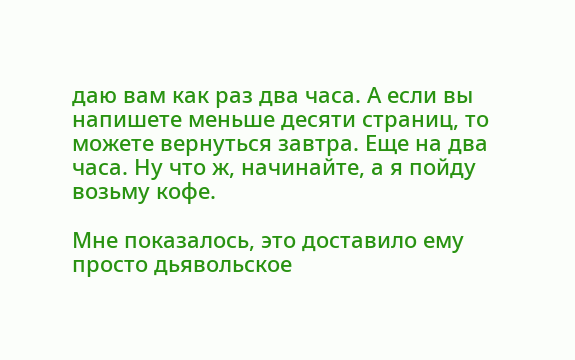даю вам как раз два часа. А если вы напишете меньше десяти страниц, то можете вернуться завтра. Еще на два часа. Ну что ж, начинайте, а я пойду возьму кофе.

Мне показалось, это доставило ему просто дьявольское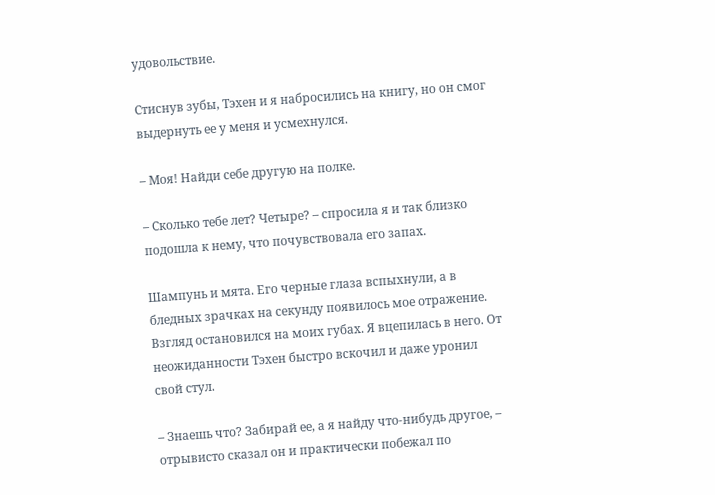удовольствие.

Стиснув зубы, Тэхен и я набросились на книгу, но он смог выдернуть ее у меня и усмехнулся.

– Моя! Найди себе другую на полке.

– Сколько тебе лет? Четыре? – спросила я и так близко подошла к нему, что почувствовала его запах.

Шампунь и мята. Его черные глаза вспыхнули, а в бледных зрачках на секунду появилось мое отражение. Взгляд остановился на моих губах. Я вцепилась в него. От неожиданности Тэхен быстро вскочил и даже уронил свой стул.

– Знаешь что? Забирай ее, а я найду что-нибудь другое, – отрывисто сказал он и практически побежал по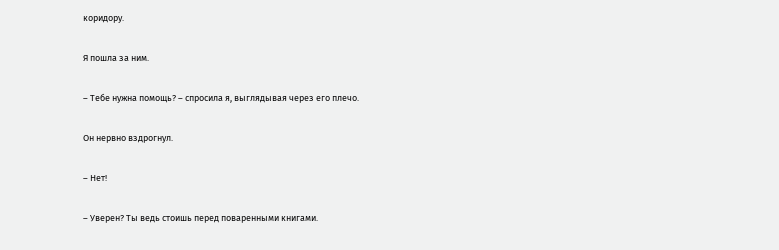коридору.

Я пошла за ним.

– Тебе нужна помощь? – спросила я, выглядывая через его плечо.

Он нервно вздрогнул.

– Нет!

– Уверен? Ты ведь стоишь перед поваренными книгами.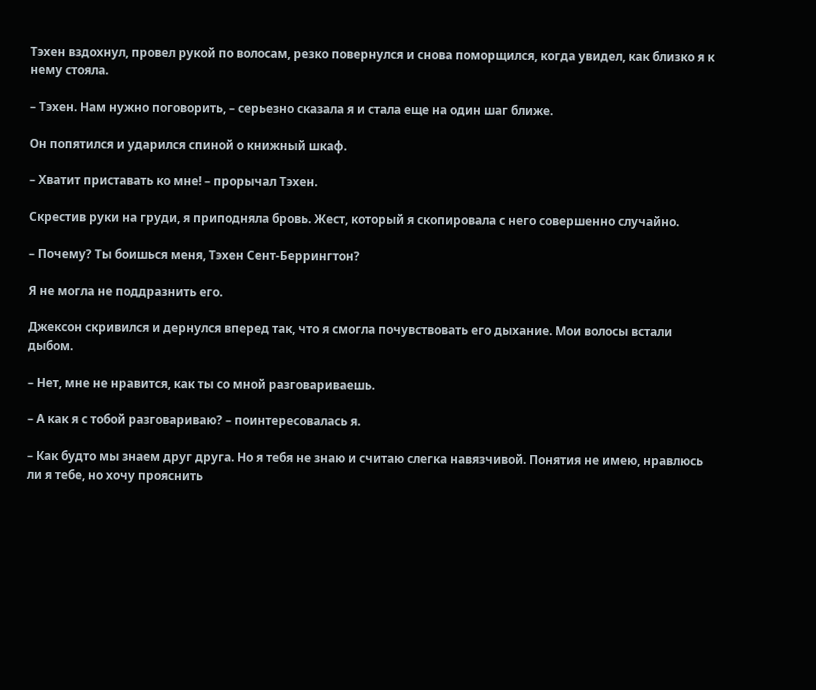Тэхен вздохнул, провел рукой по волосам, резко повернулся и снова поморщился, когда увидел, как близко я к нему стояла.

– Тэхен. Нам нужно поговорить, – серьезно сказала я и стала еще на один шаг ближе.

Он попятился и ударился спиной о книжный шкаф.

– Хватит приставать ко мне! – прорычал Тэхен.

Скрестив руки на груди, я приподняла бровь. Жест, который я скопировала с него совершенно случайно.

– Почему? Ты боишься меня, Тэхен Сент-Беррингтон?

Я не могла не поддразнить его.

Джексон скривился и дернулся вперед так, что я смогла почувствовать его дыхание. Мои волосы встали дыбом.

– Нет, мне не нравится, как ты со мной разговариваешь.

– А как я с тобой разговариваю? – поинтересовалась я.

– Как будто мы знаем друг друга. Но я тебя не знаю и считаю слегка навязчивой. Понятия не имею, нравлюсь ли я тебе, но хочу прояснить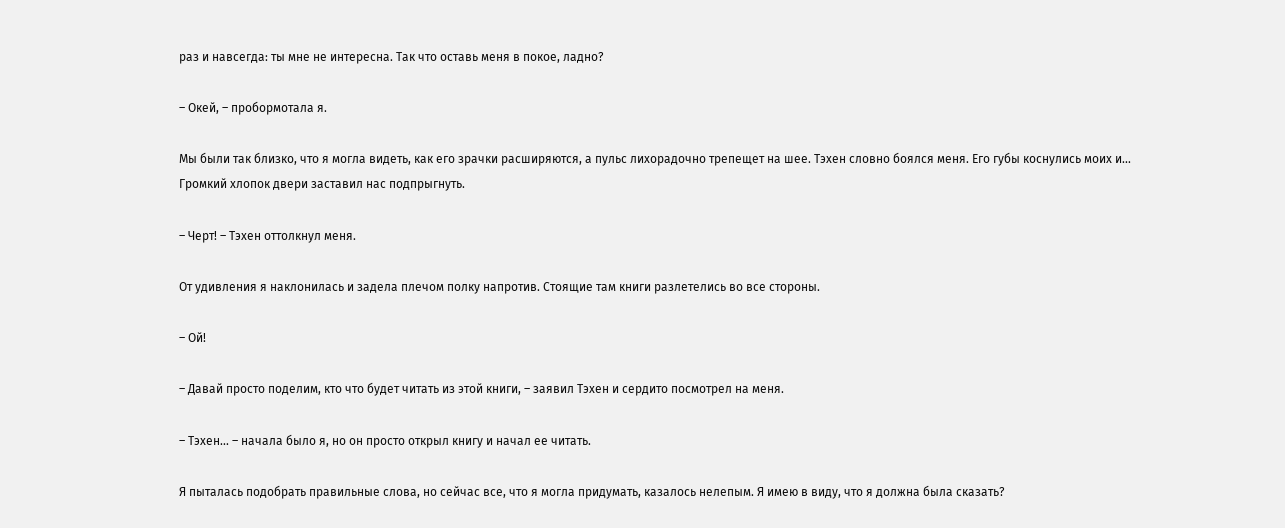раз и навсегда: ты мне не интересна. Так что оставь меня в покое, ладно?

– Окей, – пробормотала я.

Мы были так близко, что я могла видеть, как его зрачки расширяются, а пульс лихорадочно трепещет на шее. Тэхен словно боялся меня. Его губы коснулись моих и... Громкий хлопок двери заставил нас подпрыгнуть.

– Черт! – Тэхен оттолкнул меня.

От удивления я наклонилась и задела плечом полку напротив. Стоящие там книги разлетелись во все стороны.

– Ой!

– Давай просто поделим, кто что будет читать из этой книги, – заявил Тэхен и сердито посмотрел на меня.

– Тэхен... – начала было я, но он просто открыл книгу и начал ее читать.

Я пыталась подобрать правильные слова, но сейчас все, что я могла придумать, казалось нелепым. Я имею в виду, что я должна была сказать?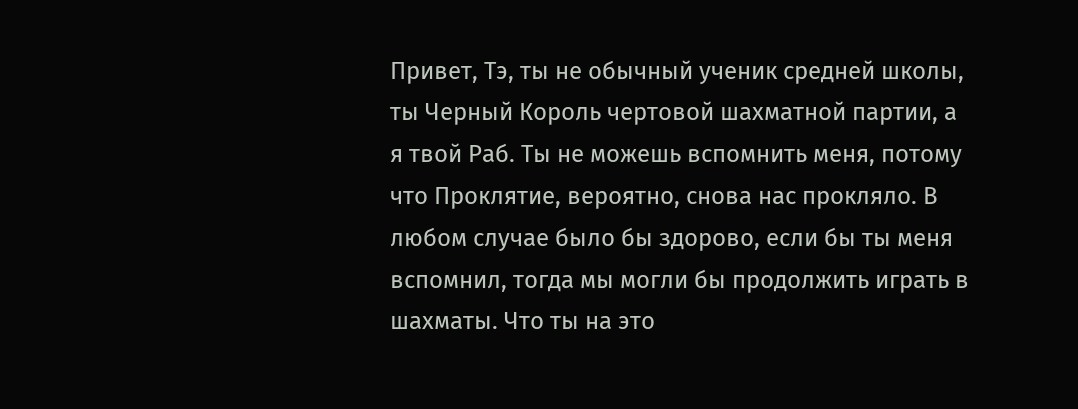Привет, Тэ, ты не обычный ученик средней школы, ты Черный Король чертовой шахматной партии, а я твой Раб. Ты не можешь вспомнить меня, потому что Проклятие, вероятно, снова нас прокляло. В любом случае было бы здорово, если бы ты меня вспомнил, тогда мы могли бы продолжить играть в шахматы. Что ты на это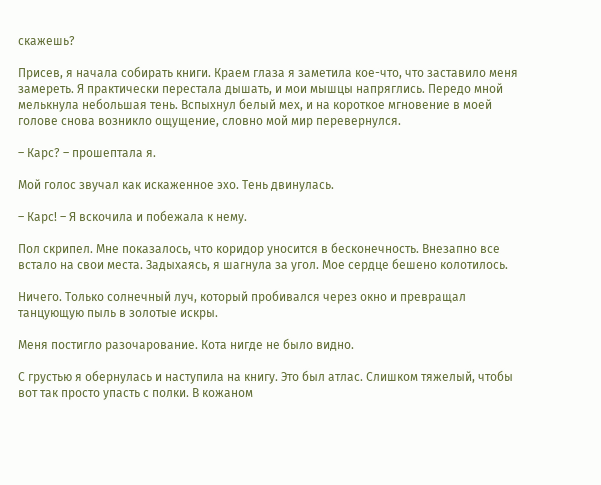скажешь?

Присев, я начала собирать книги. Краем глаза я заметила кое-что, что заставило меня замереть. Я практически перестала дышать, и мои мышцы напряглись. Передо мной мелькнула небольшая тень. Вспыхнул белый мех, и на короткое мгновение в моей голове снова возникло ощущение, словно мой мир перевернулся.

– Карс? – прошептала я.

Мой голос звучал как искаженное эхо. Тень двинулась.

– Карс! – Я вскочила и побежала к нему.

Пол скрипел. Мне показалось, что коридор уносится в бесконечность. Внезапно все встало на свои места. Задыхаясь, я шагнула за угол. Мое сердце бешено колотилось.

Ничего. Только солнечный луч, который пробивался через окно и превращал танцующую пыль в золотые искры.

Меня постигло разочарование. Кота нигде не было видно.

С грустью я обернулась и наступила на книгу. Это был атлас. Слишком тяжелый, чтобы вот так просто упасть с полки. В кожаном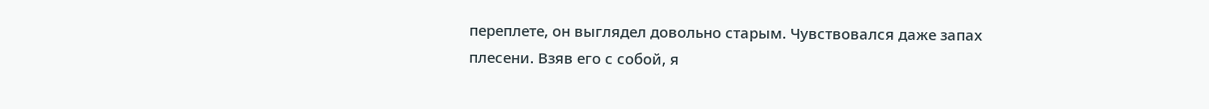переплете, он выглядел довольно старым. Чувствовался даже запах плесени. Взяв его с собой, я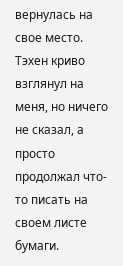вернулась на свое место. Тэхен криво взглянул на меня, но ничего не сказал, а просто продолжал что-то писать на своем листе бумаги.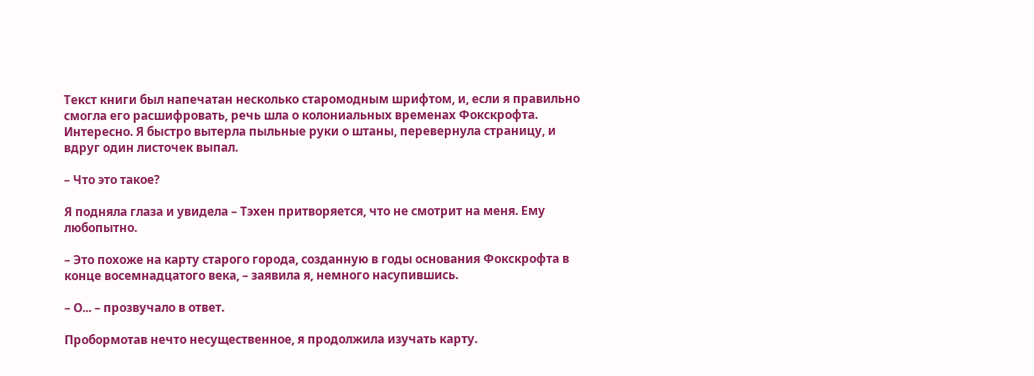Текст книги был напечатан несколько старомодным шрифтом, и, если я правильно смогла его расшифровать, речь шла о колониальных временах Фокскрофта. Интересно. Я быстро вытерла пыльные руки о штаны, перевернула страницу, и вдруг один листочек выпал.

– Что это такое?

Я подняла глаза и увидела – Тэхен притворяется, что не смотрит на меня. Ему любопытно.

– Это похоже на карту старого города, созданную в годы основания Фокскрофта в конце восемнадцатого века, – заявила я, немного насупившись.

– О... – прозвучало в ответ.

Пробормотав нечто несущественное, я продолжила изучать карту.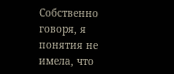Собственно говоря, я понятия не имела, что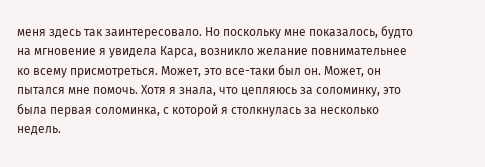меня здесь так заинтересовало. Но поскольку мне показалось, будто на мгновение я увидела Карса, возникло желание повнимательнее ко всему присмотреться. Может, это все-таки был он. Может, он пытался мне помочь. Хотя я знала, что цепляюсь за соломинку, это была первая соломинка, с которой я столкнулась за несколько недель.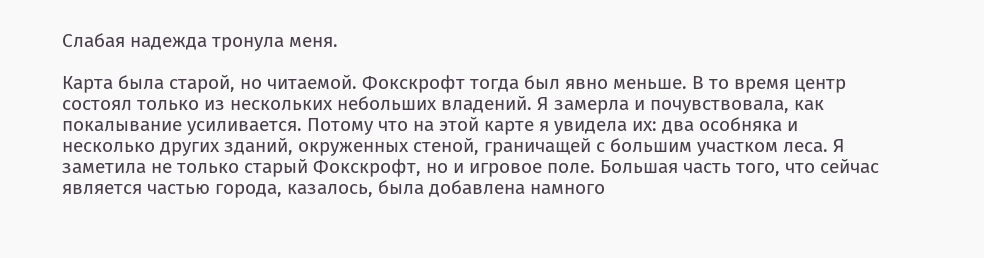Слабая надежда тронула меня.

Карта была старой, но читаемой. Фокскрофт тогда был явно меньше. В то время центр состоял только из нескольких небольших владений. Я замерла и почувствовала, как покалывание усиливается. Потому что на этой карте я увидела их: два особняка и несколько других зданий, окруженных стеной, граничащей с большим участком леса. Я заметила не только старый Фокскрофт, но и игровое поле. Большая часть того, что сейчас является частью города, казалось, была добавлена намного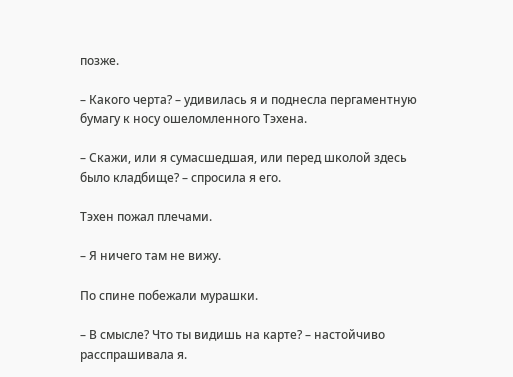позже.

– Какого черта? – удивилась я и поднесла пергаментную бумагу к носу ошеломленного Тэхена.

– Скажи, или я сумасшедшая, или перед школой здесь было кладбище? – спросила я его.

Тэхен пожал плечами.

– Я ничего там не вижу.

По спине побежали мурашки.

– В смысле? Что ты видишь на карте? – настойчиво расспрашивала я.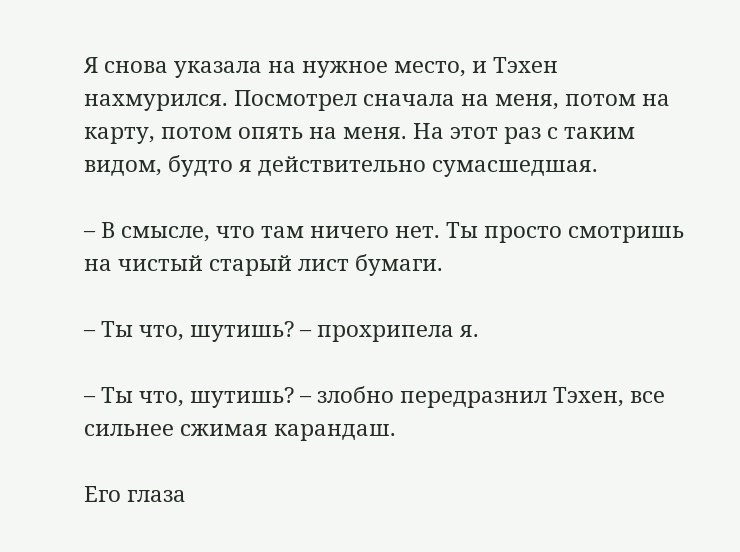Я снова указала на нужное место, и Тэхен нахмурился. Посмотрел сначала на меня, потом на карту, потом опять на меня. На этот раз с таким видом, будто я действительно сумасшедшая.

– В смысле, что там ничего нет. Ты просто смотришь на чистый старый лист бумаги.

– Ты что, шутишь? – прохрипела я.

– Ты что, шутишь? – злобно передразнил Тэхен, все сильнее сжимая карандаш.

Его глаза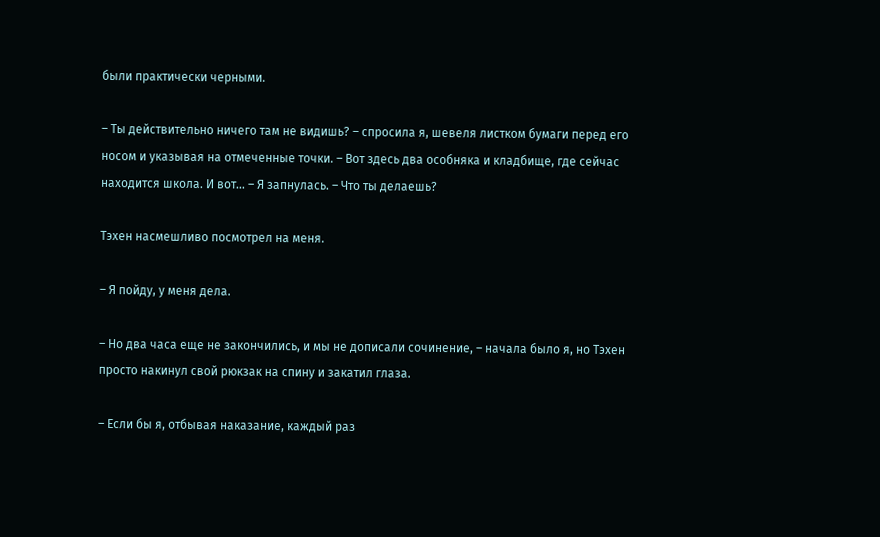были практически черными.

– Ты действительно ничего там не видишь? – спросила я, шевеля листком бумаги перед его носом и указывая на отмеченные точки. – Вот здесь два особняка и кладбище, где сейчас находится школа. И вот... – Я запнулась. – Что ты делаешь?

Тэхен насмешливо посмотрел на меня.

– Я пойду, у меня дела.

– Но два часа еще не закончились, и мы не дописали сочинение, – начала было я, но Тэхен  просто накинул свой рюкзак на спину и закатил глаза.

– Если бы я, отбывая наказание, каждый раз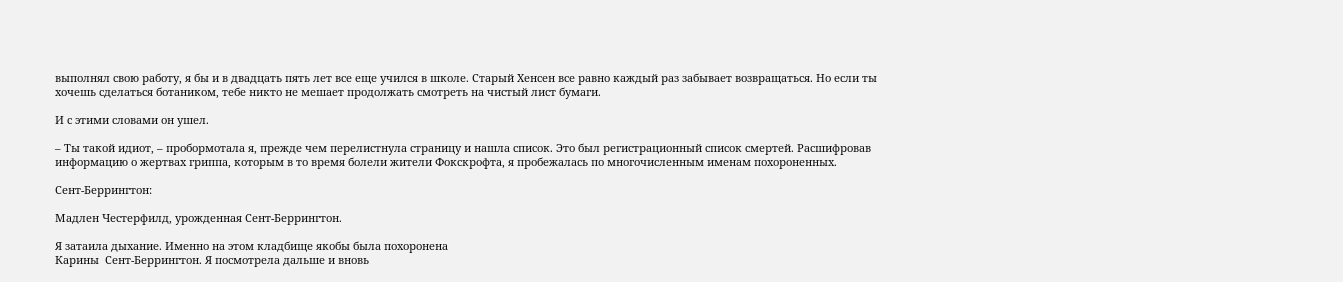выполнял свою работу, я бы и в двадцать пять лет все еще учился в школе. Старый Хенсен все равно каждый раз забывает возвращаться. Но если ты хочешь сделаться ботаником, тебе никто не мешает продолжать смотреть на чистый лист бумаги.

И с этими словами он ушел.

– Ты такой идиот, – пробормотала я, прежде чем перелистнула страницу и нашла список. Это был регистрационный список смертей. Расшифровав информацию о жертвах гриппа, которым в то время болели жители Фокскрофта, я пробежалась по многочисленным именам похороненных.

Сент-Беррингтон:

Мадлен Честерфилд, урожденная Сент-Беррингтон.

Я затаила дыхание. Именно на этом кладбище якобы была похоронена
Карины  Сент-Беррингтон. Я посмотрела дальше и вновь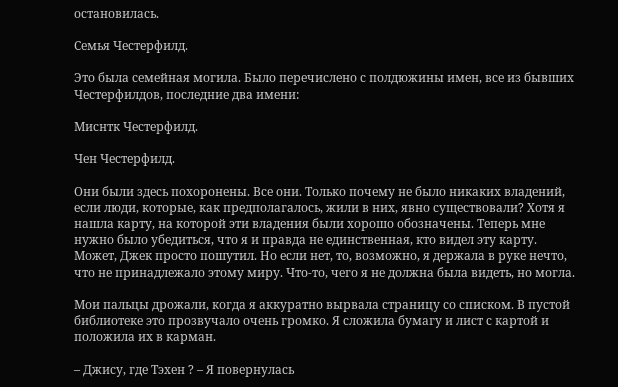остановилась.

Семья Честерфилд.

Это была семейная могила. Было перечислено с полдюжины имен, все из бывших Честерфилдов, последние два имени:

Миснтк Честерфилд.

Чен Честерфилд.

Они были здесь похоронены. Все они. Только почему не было никаких владений, если люди, которые, как предполагалось, жили в них, явно существовали? Хотя я нашла карту, на которой эти владения были хорошо обозначены. Теперь мне нужно было убедиться, что я и правда не единственная, кто видел эту карту. Может, Джек просто пошутил. Но если нет, то, возможно, я держала в руке нечто, что не принадлежало этому миру. Что-то, чего я не должна была видеть, но могла.

Мои пальцы дрожали, когда я аккуратно вырвала страницу со списком. В пустой библиотеке это прозвучало очень громко. Я сложила бумагу и лист с картой и положила их в карман.

– Джису, где Тэхен ? – Я повернулась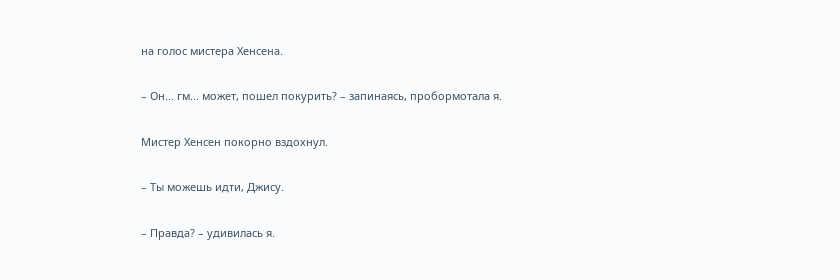на голос мистера Хенсена.

– Он... гм... может, пошел покурить? – запинаясь, пробормотала я.

Мистер Хенсен покорно вздохнул.

– Ты можешь идти, Джису.

– Правда? – удивилась я.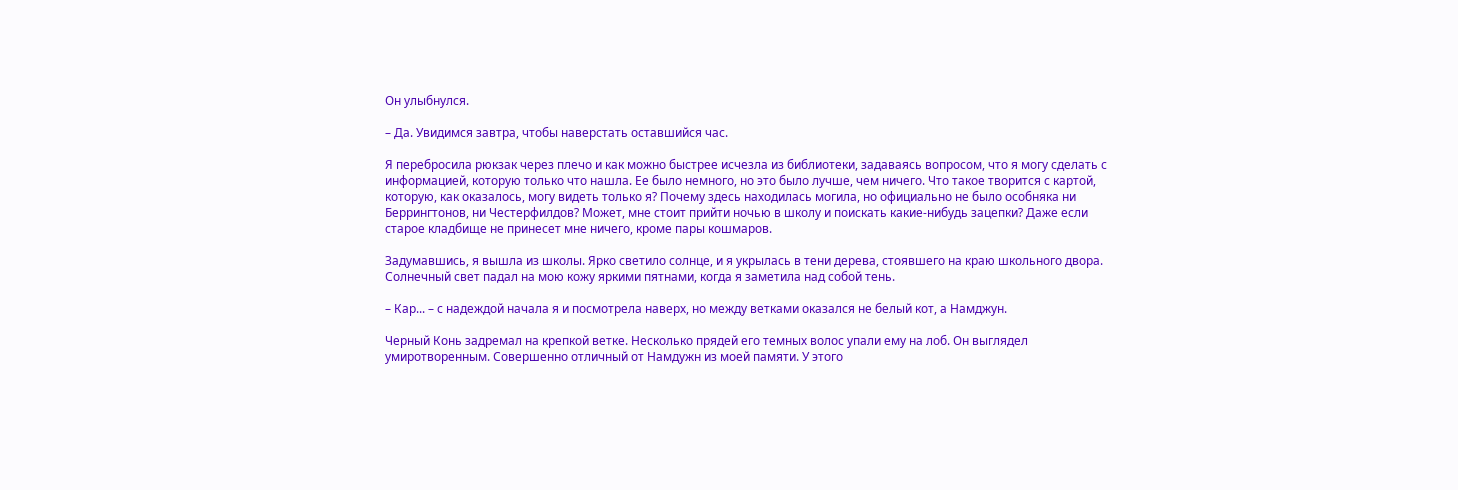Он улыбнулся.

– Да. Увидимся завтра, чтобы наверстать оставшийся час.

Я перебросила рюкзак через плечо и как можно быстрее исчезла из библиотеки, задаваясь вопросом, что я могу сделать с информацией, которую только что нашла. Ее было немного, но это было лучше, чем ничего. Что такое творится с картой, которую, как оказалось, могу видеть только я? Почему здесь находилась могила, но официально не было особняка ни Беррингтонов, ни Честерфилдов? Может, мне стоит прийти ночью в школу и поискать какие-нибудь зацепки? Даже если старое кладбище не принесет мне ничего, кроме пары кошмаров.

Задумавшись, я вышла из школы. Ярко светило солнце, и я укрылась в тени дерева, стоявшего на краю школьного двора. Солнечный свет падал на мою кожу яркими пятнами, когда я заметила над собой тень.

– Кар... – с надеждой начала я и посмотрела наверх, но между ветками оказался не белый кот, а Намджун.

Черный Конь задремал на крепкой ветке. Несколько прядей его темных волос упали ему на лоб. Он выглядел умиротворенным. Совершенно отличный от Намдужн из моей памяти. У этого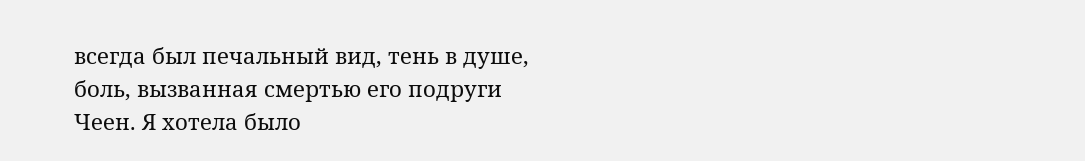всегда был печальный вид, тень в душе, боль, вызванная смертью его подруги Чеен. Я хотела было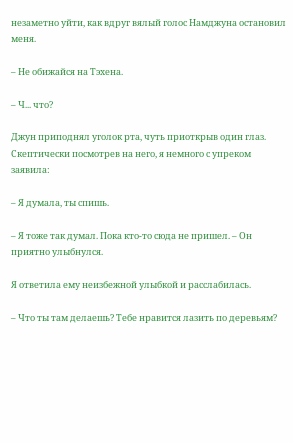незаметно уйти, как вдруг вялый голос Намджуна остановил меня.

– Не обижайся на Тэхена.

– Ч... что?

Джун приподнял уголок рта, чуть приоткрыв один глаз. Скептически посмотрев на него, я немного с упреком заявила:

– Я думала, ты спишь.

– Я тоже так думал. Пока кто-то сюда не пришел. – Он приятно улыбнулся.

Я ответила ему неизбежной улыбкой и расслабилась.

– Что ты там делаешь? Тебе нравится лазить по деревьям?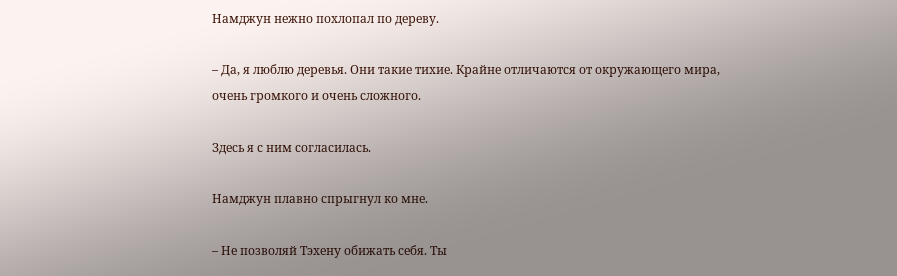Намджун нежно похлопал по дереву.

– Да, я люблю деревья. Они такие тихие. Крайне отличаются от окружающего мира, очень громкого и очень сложного.

Здесь я с ним согласилась.

Намджун плавно спрыгнул ко мне.

– Не позволяй Тэхену обижать себя. Ты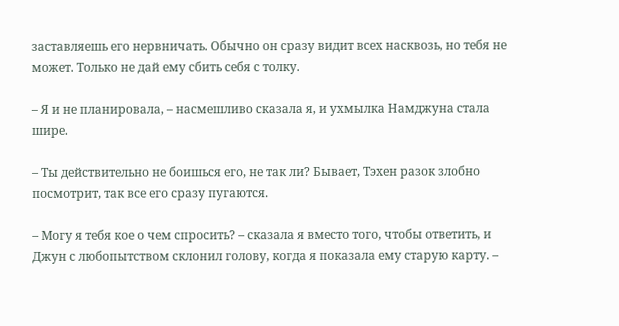заставляешь его нервничать. Обычно он сразу видит всех насквозь, но тебя не может. Только не дай ему сбить себя с толку.

– Я и не планировала, – насмешливо сказала я, и ухмылка Намджуна стала шире.

– Ты действительно не боишься его, не так ли? Бывает, Тэхен разок злобно посмотрит, так все его сразу пугаются.

– Могу я тебя кое о чем спросить? – сказала я вместо того, чтобы ответить, и Джун с любопытством склонил голову, когда я показала ему старую карту. –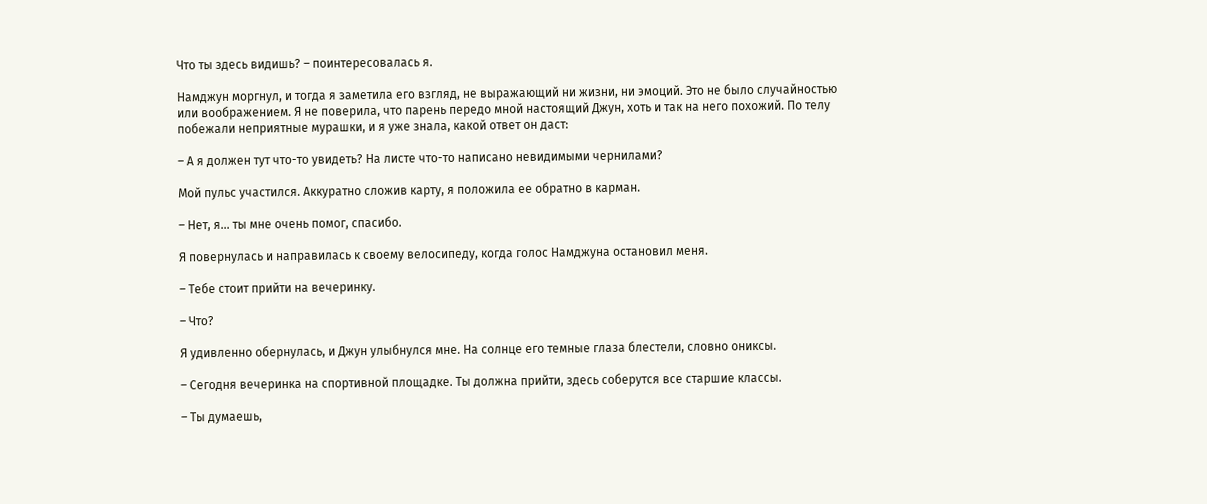Что ты здесь видишь? – поинтересовалась я.

Намджун моргнул, и тогда я заметила его взгляд, не выражающий ни жизни, ни эмоций. Это не было случайностью или воображением. Я не поверила, что парень передо мной настоящий Джун, хоть и так на него похожий. По телу побежали неприятные мурашки, и я уже знала, какой ответ он даст:

– А я должен тут что-то увидеть? На листе что-то написано невидимыми чернилами?

Мой пульс участился. Аккуратно сложив карту, я положила ее обратно в карман.

– Нет, я... ты мне очень помог, спасибо.

Я повернулась и направилась к своему велосипеду, когда голос Намджуна остановил меня.

– Тебе стоит прийти на вечеринку.

– Что?

Я удивленно обернулась, и Джун улыбнулся мне. На солнце его темные глаза блестели, словно ониксы.

– Сегодня вечеринка на спортивной площадке. Ты должна прийти, здесь соберутся все старшие классы.

– Ты думаешь,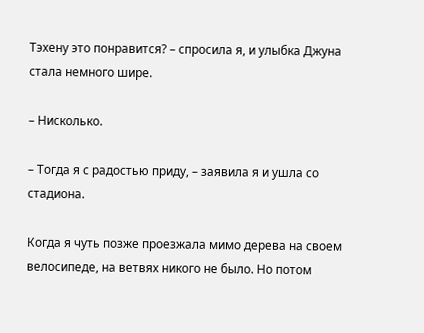Тэхену это понравится? – спросила я, и улыбка Джуна стала немного шире.

– Нисколько.

– Тогда я с радостью приду, – заявила я и ушла со стадиона.

Когда я чуть позже проезжала мимо дерева на своем велосипеде, на ветвях никого не было. Но потом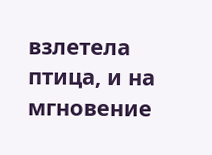взлетела птица, и на мгновение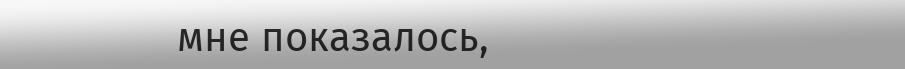мне показалось,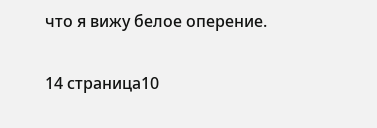что я вижу белое оперение.

14 страница10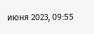июня 2023, 09:55